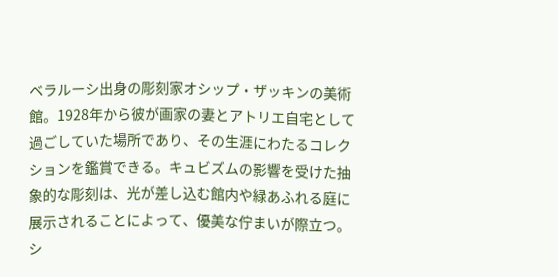ベラルーシ出身の彫刻家オシップ・ザッキンの美術館。1928年から彼が画家の妻とアトリエ自宅として過ごしていた場所であり、その生涯にわたるコレクションを鑑賞できる。キュビズムの影響を受けた抽象的な彫刻は、光が差し込む館内や緑あふれる庭に展示されることによって、優美な佇まいが際立つ。シ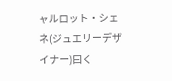ャルロット・シェネ(ジュエリーデザイナー)曰く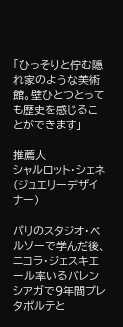「ひっそりと佇む隠れ家のような美術館。壁ひとつとっても歴史を感じることができます」

推薦人
シャルロット・シェネ(ジュエリーデザイナー)

パリのスタジオ・ベルソーで学んだ後、ニコラ・ジェスキエール率いるバレンシアガで9年間プレタポルテと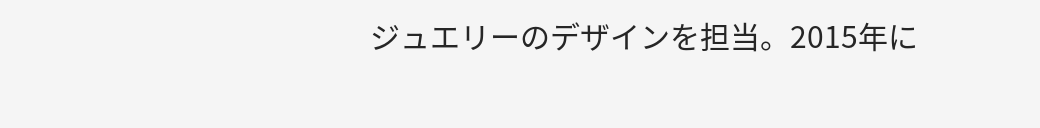ジュエリーのデザインを担当。2015年に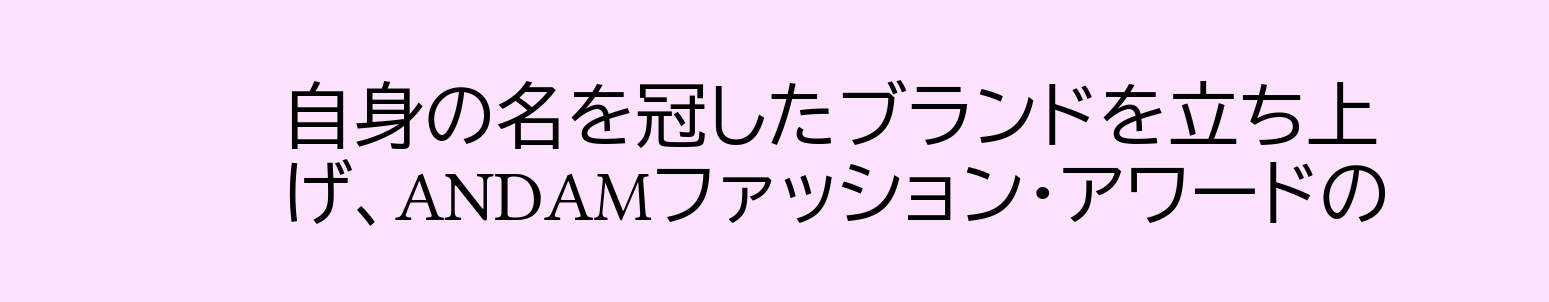自身の名を冠したブランドを立ち上げ、ANDAMファッション・アワードの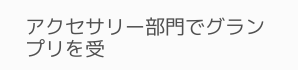アクセサリー部門でグランプリを受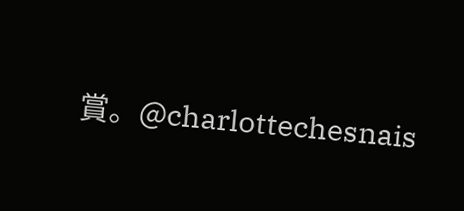賞。@charlottechesnais